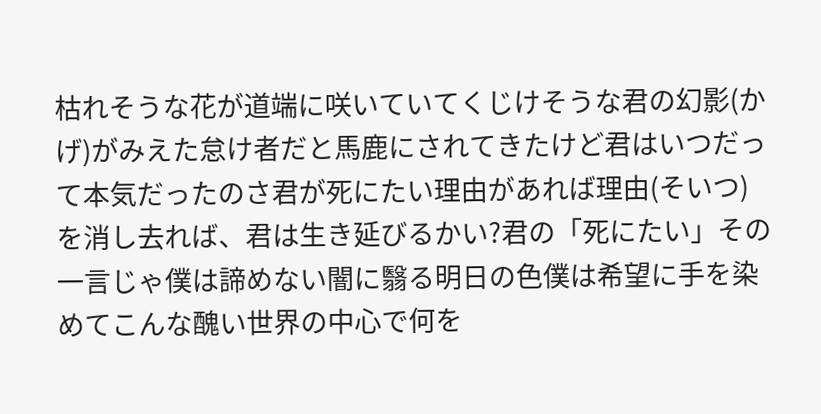枯れそうな花が道端に咲いていてくじけそうな君の幻影(かげ)がみえた怠け者だと馬鹿にされてきたけど君はいつだって本気だったのさ君が死にたい理由があれば理由(そいつ)を消し去れば、君は生き延びるかい?君の「死にたい」その一言じゃ僕は諦めない闇に翳る明日の色僕は希望に手を染めてこんな醜い世界の中心で何を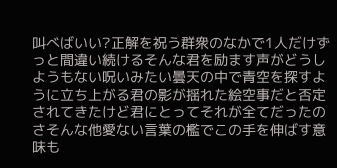叫べばいい?正解を祝う群衆のなかで1人だけずっと間違い続けるそんな君を励ます声がどうしようもない呪いみたい曇天の中で青空を探すように立ち上がる君の影が揺れた絵空事だと否定されてきたけど君にとってそれが全てだったのさそんな他愛ない言葉の檻でこの手を伸ばす意味も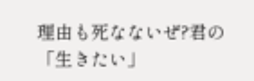理由も死なないぜ?君の「生きたい」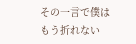その一言で僕はもう折れない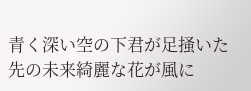青く深い空の下君が足掻いた先の未来綺麗な花が風に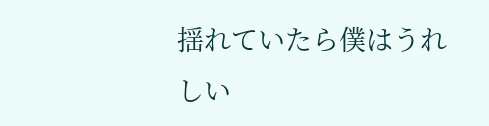揺れていたら僕はうれしい